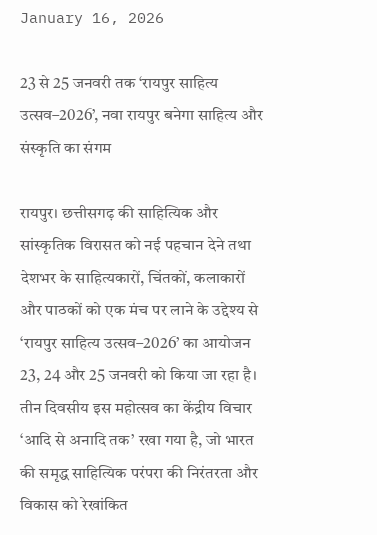January 16, 2026

23 से 25 जनवरी तक ‘रायपुर साहित्य उत्सव–2026’, नवा रायपुर बनेगा साहित्य और संस्कृति का संगम

रायपुर। छत्तीसगढ़ की साहित्यिक और सांस्कृतिक विरासत को नई पहचान देने तथा देशभर के साहित्यकारों, चिंतकों, कलाकारों और पाठकों को एक मंच पर लाने के उद्देश्य से ‘रायपुर साहित्य उत्सव–2026’ का आयोजन 23, 24 और 25 जनवरी को किया जा रहा है। तीन दिवसीय इस महोत्सव का केंद्रीय विचार ‘आदि से अनादि तक’ रखा गया है, जो भारत की समृद्ध साहित्यिक परंपरा की निरंतरता और विकास को रेखांकित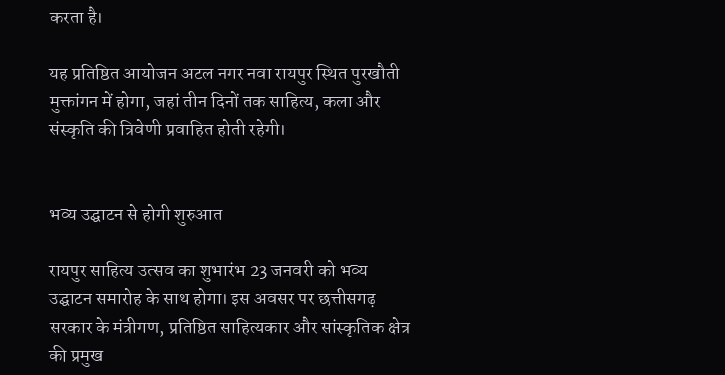करता है।

यह प्रतिष्ठित आयोजन अटल नगर नवा रायपुर स्थित पुरखौती मुक्तांगन में होगा, जहां तीन दिनों तक साहित्य, कला और संस्कृति की त्रिवेणी प्रवाहित होती रहेगी।


भव्य उद्घाटन से होगी शुरुआत

रायपुर साहित्य उत्सव का शुभारंभ 23 जनवरी को भव्य उद्घाटन समारोह के साथ होगा। इस अवसर पर छत्तीसगढ़ सरकार के मंत्रीगण, प्रतिष्ठित साहित्यकार और सांस्कृतिक क्षेत्र की प्रमुख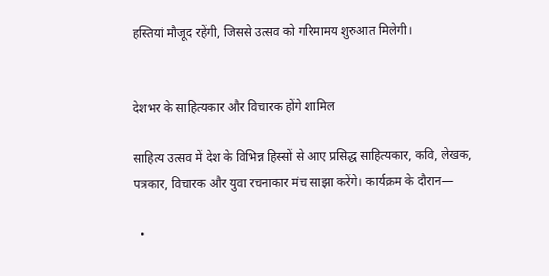हस्तियां मौजूद रहेंगी, जिससे उत्सव को गरिमामय शुरुआत मिलेगी।


देशभर के साहित्यकार और विचारक होंगे शामिल

साहित्य उत्सव में देश के विभिन्न हिस्सों से आए प्रसिद्ध साहित्यकार, कवि, लेखक, पत्रकार, विचारक और युवा रचनाकार मंच साझा करेंगे। कार्यक्रम के दौरान—

  •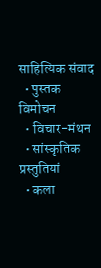साहित्यिक संवाद
  • पुस्तक विमोचन
  • विचार-मंथन
  • सांस्कृतिक प्रस्तुतियां
  • कला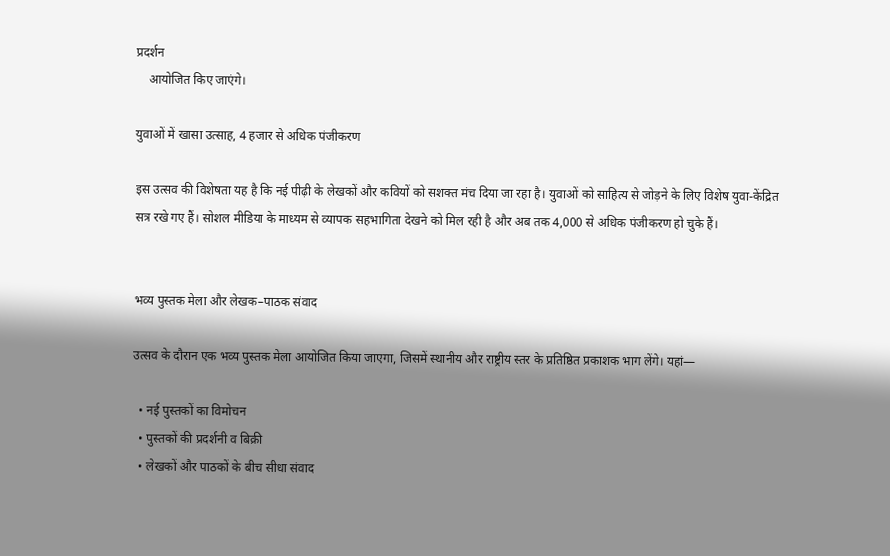प्रदर्शन
    आयोजित किए जाएंगे।

युवाओं में खासा उत्साह, 4 हजार से अधिक पंजीकरण

इस उत्सव की विशेषता यह है कि नई पीढ़ी के लेखकों और कवियों को सशक्त मंच दिया जा रहा है। युवाओं को साहित्य से जोड़ने के लिए विशेष युवा-केंद्रित सत्र रखे गए हैं। सोशल मीडिया के माध्यम से व्यापक सहभागिता देखने को मिल रही है और अब तक 4,000 से अधिक पंजीकरण हो चुके हैं।


भव्य पुस्तक मेला और लेखक–पाठक संवाद

उत्सव के दौरान एक भव्य पुस्तक मेला आयोजित किया जाएगा, जिसमें स्थानीय और राष्ट्रीय स्तर के प्रतिष्ठित प्रकाशक भाग लेंगे। यहां—

  • नई पुस्तकों का विमोचन
  • पुस्तकों की प्रदर्शनी व बिक्री
  • लेखकों और पाठकों के बीच सीधा संवाद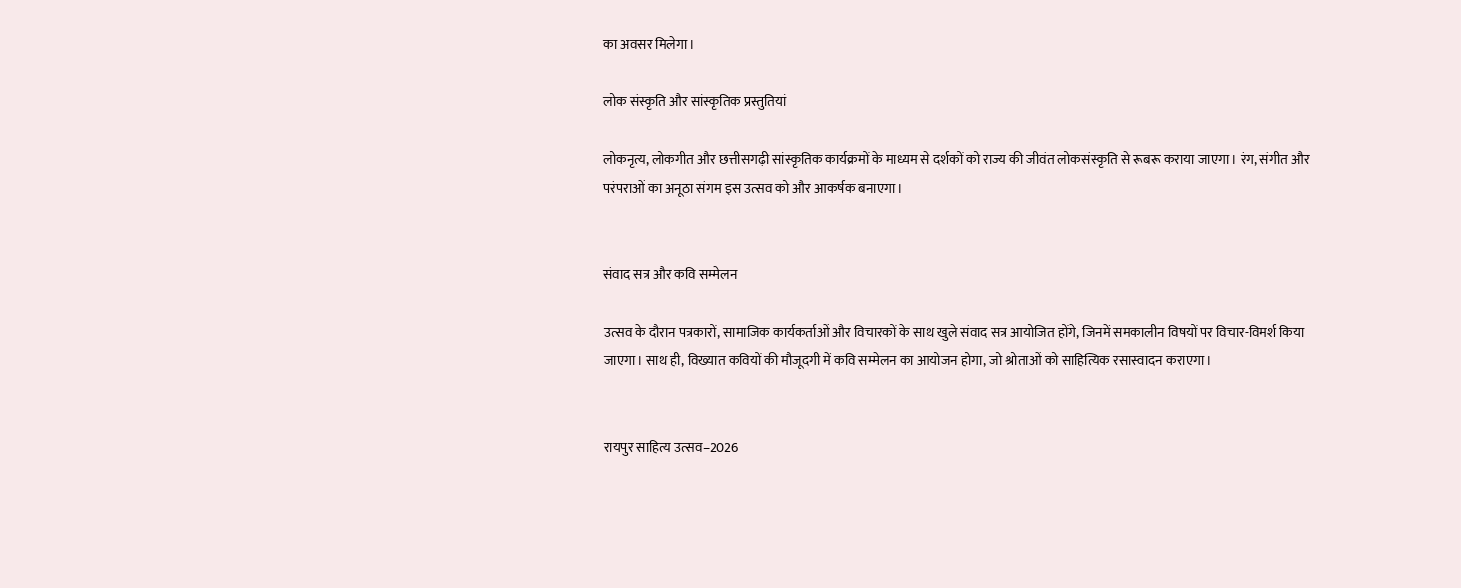का अवसर मिलेगा।

लोक संस्कृति और सांस्कृतिक प्रस्तुतियां

लोकनृत्य, लोकगीत और छत्तीसगढ़ी सांस्कृतिक कार्यक्रमों के माध्यम से दर्शकों को राज्य की जीवंत लोकसंस्कृति से रूबरू कराया जाएगा। रंग, संगीत और परंपराओं का अनूठा संगम इस उत्सव को और आकर्षक बनाएगा।


संवाद सत्र और कवि सम्मेलन

उत्सव के दौरान पत्रकारों, सामाजिक कार्यकर्ताओं और विचारकों के साथ खुले संवाद सत्र आयोजित होंगे, जिनमें समकालीन विषयों पर विचार-विमर्श किया जाएगा। साथ ही, विख्यात कवियों की मौजूदगी में कवि सम्मेलन का आयोजन होगा, जो श्रोताओं को साहित्यिक रसास्वादन कराएगा।


रायपुर साहित्य उत्सव–2026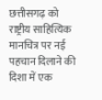छत्तीसगढ़ को राष्ट्रीय साहित्यिक मानचित्र पर नई पहचान दिलाने की दिशा में एक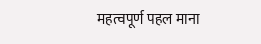महत्वपूर्ण पहल माना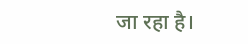जा रहा है।